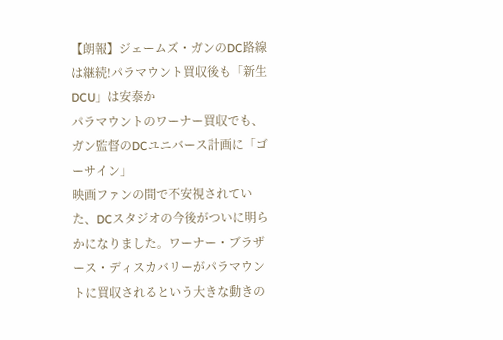【朗報】ジェームズ・ガンのDC路線は継続!パラマウント買収後も「新生DCU」は安泰か
パラマウントのワーナー買収でも、ガン監督のDCユニバース計画に「ゴーサイン」
映画ファンの間で不安視されていた、DCスタジオの今後がついに明らかになりました。ワーナー・ブラザース・ディスカバリーがパラマウントに買収されるという大きな動きの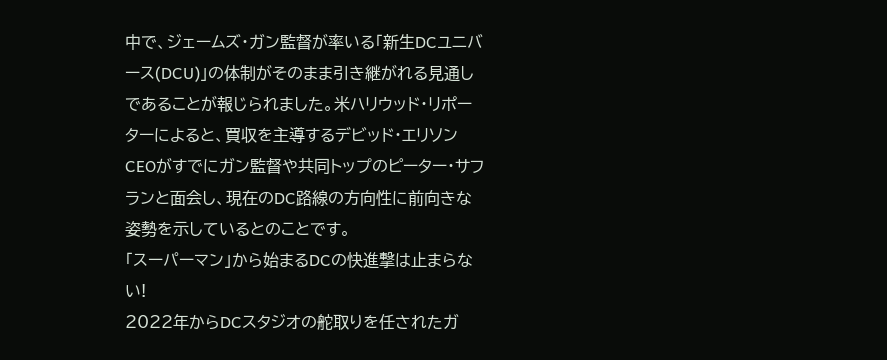中で、ジェームズ・ガン監督が率いる「新生DCユニバース(DCU)」の体制がそのまま引き継がれる見通しであることが報じられました。米ハリウッド・リポーターによると、買収を主導するデビッド・エリソンCEOがすでにガン監督や共同トップのピーター・サフランと面会し、現在のDC路線の方向性に前向きな姿勢を示しているとのことです。
「スーパーマン」から始まるDCの快進撃は止まらない!
2022年からDCスタジオの舵取りを任されたガ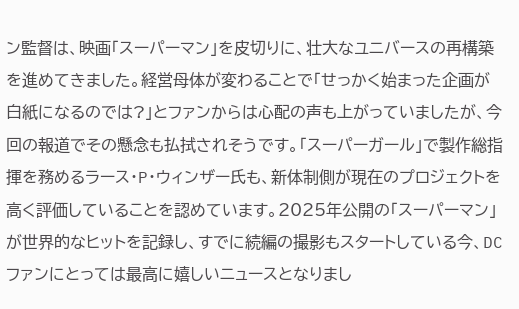ン監督は、映画「スーパーマン」を皮切りに、壮大なユニバースの再構築を進めてきました。経営母体が変わることで「せっかく始まった企画が白紙になるのでは?」とファンからは心配の声も上がっていましたが、今回の報道でその懸念も払拭されそうです。「スーパーガール」で製作総指揮を務めるラース・P・ウィンザー氏も、新体制側が現在のプロジェクトを高く評価していることを認めています。2025年公開の「スーパーマン」が世界的なヒットを記録し、すでに続編の撮影もスタートしている今、DCファンにとっては最高に嬉しいニュースとなりまし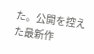た。公開を控えた最新作